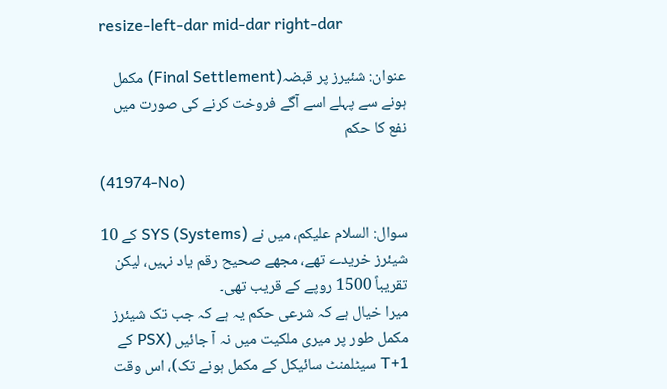resize-left-dar mid-dar right-dar

عنوان: شئیرز پر قبضہ(Final Settlement) مکمل ہونے سے پہلے اسے آگے فروخت کرنے کی صورت میں نفع کا حکم

(41974-No)

سوال: السلام علیکم، میں نے SYS (Systems) کے 10 شیئرز خریدے تھے، مجھے صحیح رقم یاد نہیں، لیکن تقریباً 1500 روپے کے قریب تھی۔
میرا خیال ہے کہ شرعی حکم یہ ہے کہ جب تک شیئرز مکمل طور پر میری ملکیت میں نہ آ جائیں (PSX کے T+1 سیٹلمنٹ سائیکل کے مکمل ہونے تک)، اس وقت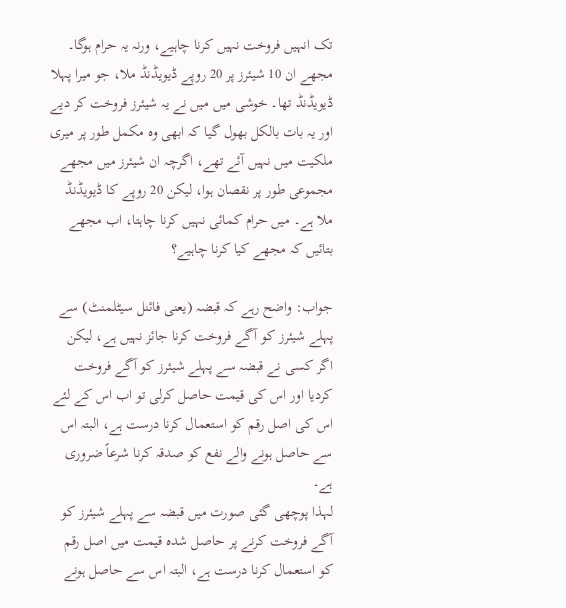تک انہیں فروخت نہیں کرنا چاہیے، ورنہ یہ حرام ہوگا۔
مجھے ان 10 شیئرز پر 20 روپے ڈیویڈنڈ ملا، جو میرا پہلا ڈیویڈنڈ تھا۔ خوشی میں میں نے یہ شیئرز فروخت کر دیے اور یہ بات بالکل بھول گیا کہ ابھی وہ مکمل طور پر میری ملکیت میں نہیں آئے تھے، اگرچہ ان شیئرز میں مجھے مجموعی طور پر نقصان ہوا، لیکن 20 روپے کا ڈیویڈنڈ ملا ہے۔ میں حرام کمائی نہیں کرنا چاہتا، اب مجھے بتائیں کہ مجھے کیا کرنا چاہیے؟

جواب: واضح رہے کہ قبضہ (یعنی فائنل سیٹلمنٹ) سے پہلے شیئرز کو آگے فروخت کرنا جائز نہیں ہے، لیکن اگر کسی نے قبضہ سے پہلے شیئرز کو آگے فروخت کردیا اور اس کی قیمت حاصل کرلی تو اب اس کے لئے اس کی اصل رقم کو استعمال کرنا درست ہے، البتہ اس سے حاصل ہونے والے نفع کو صدقہ کرنا شرعاً ضروری ہے۔
لہذا پوچھی گئی صورت میں قبضہ سے پہلے شیئرز کو آگے فروخت کرنے پر حاصل شدہ قیمت میں اصل رقم کو استعمال کرنا درست ہے، البتہ اس سے حاصل ہونے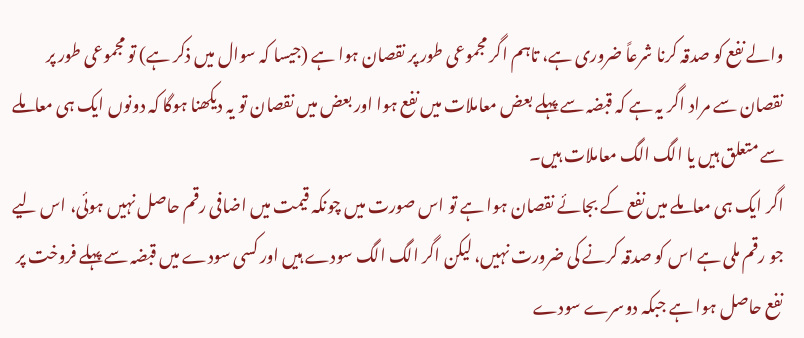والے نفع کو صدقہ کرنا شرعاً ضروری ہے، تاہم اگر مجموعی طور پر نقصان ہوا ہے (جیسا کہ سوال میں ذکر ہے) تو مجموعی طور پر نقصان سے مراد اگر یہ ہے کہ قبضہ سے پہلے بعض معاملات میں نفع ہوا اور بعض میں نقصان تو یہ دیکھنا ہوگا کہ دونوں ایک ہی معاملے سے متعلق ہیں یا الگ الگ معاملات ہیں۔
اگر ایک ہی معاملے میں نفع کے بجائے نقصان ہوا ہے تو اس صورت میں چونکہ قیمت میں اضافی رقم حاصل نہیں ہوئی، اس لیے جو رقم ملی ہے اس کو صدقہ کرنے کی ضرورت نہیں، لیکن اگر الگ الگ سودے ہیں اور کسی سودے میں قبضہ سے پہلے فروخت پر نفع حاصل ہوا ہے جبکہ دوسرے سودے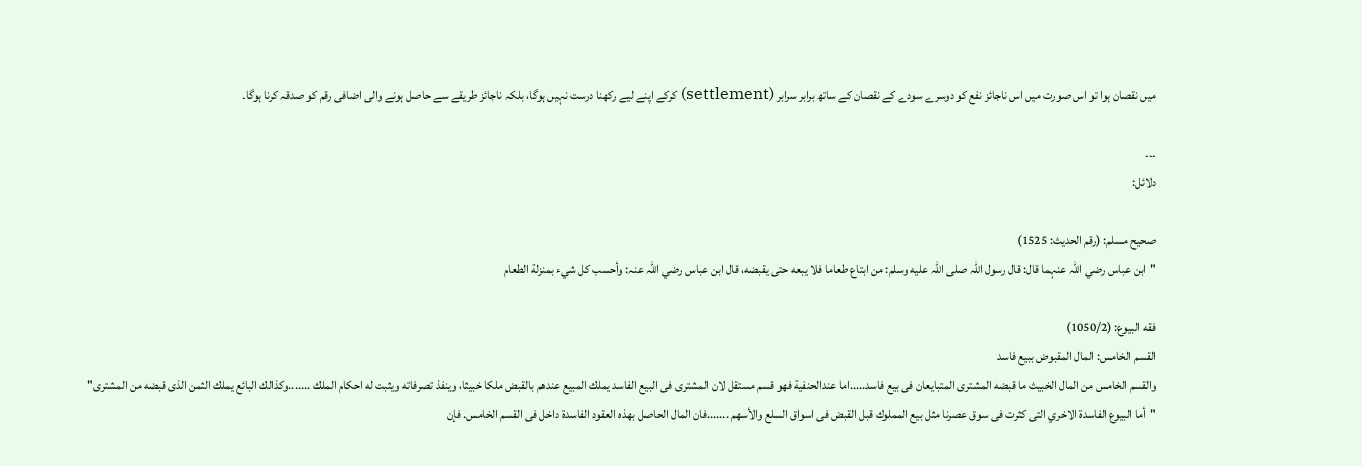میں نقصان ہوا تو اس صورت میں اس ناجائز نفع کو دوسرے سودے کے نقصان کے ساتھ برابر سرابر (settlement) کرکے اپنے لیے رکھنا درست نہیں ہوگا، بلکہ ناجائز طریقے سے حاصل ہونے والی اضافی رقم کو صدقہ کرنا ہوگا۔

۔۔۔
دلائل:

صحیح مسلم: (رقم الحدیث: 1525)
"ابن عباس رضي اللّٰہ عنہما قال: قال رسول اللّٰہ صلی اللّٰہ علیه وسلم: من ابتاع طعاما فلا یبعه حتی یقبضه، قال ابن عباس رضي اللّٰہ عنہ: وأحسب کل شيء بمنزلة الطعام

فقه البیوع: (1050/2)
القسم الخامس: المال المقبوض ببیع فاسد
والقسم الخامس من المال الخبیث ما قبضه المشتری المتبایعان فی بیع فاسد.....اما عندالحنفیة فهو قسم مستقل لان المشتری فی البیع الفاسد یملك المبیع عندهم بالقبض ملکا خبیثا، وینفذ تصرفاته ویثبت له احکام الملك .......وکذالك البائع یملك الثمن الذی قبضه من المشتری"
"أما البیوع الفاسدة الاخري التی کثرت فی سوق عصرنا مثل بیع المملوك قبل القبض فی اسواق السلع والأسهم .......فان المال الحاصل بهذہ العقود الفاسدة داخل فی القسم الخامس. فإن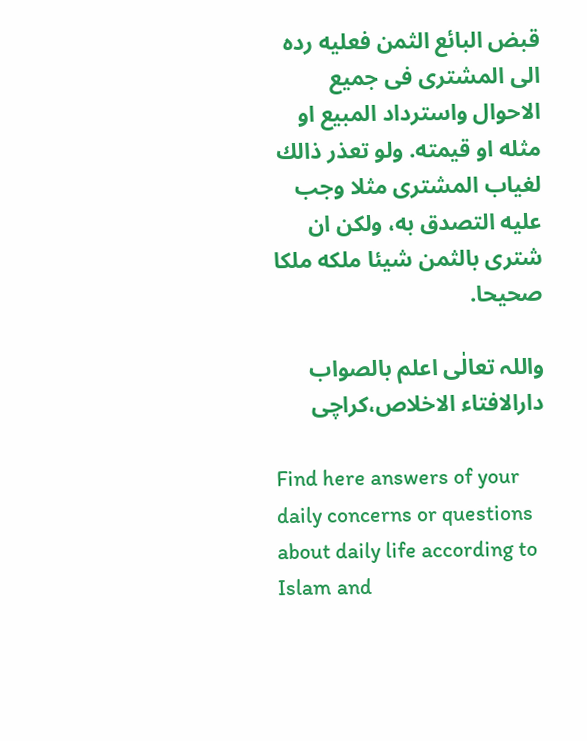قبض البائع الثمن فعلیه ردہ الی المشتری فی جمیع الاحوال واسترداد المبیع او مثله او قیمته. ولو تعذر ذالك لغیاب المشتری مثلا وجب علیه التصدق به، ولکن ان شتری بالثمن شیئا ملكه ملکا صحیحا.

واللہ تعالٰی اعلم بالصواب
دارالافتاء الاخلاص،کراچی

Find here answers of your daily concerns or questions about daily life according to Islam and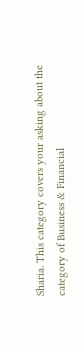Sharia. This category covers your asking about the category of Business & Financial